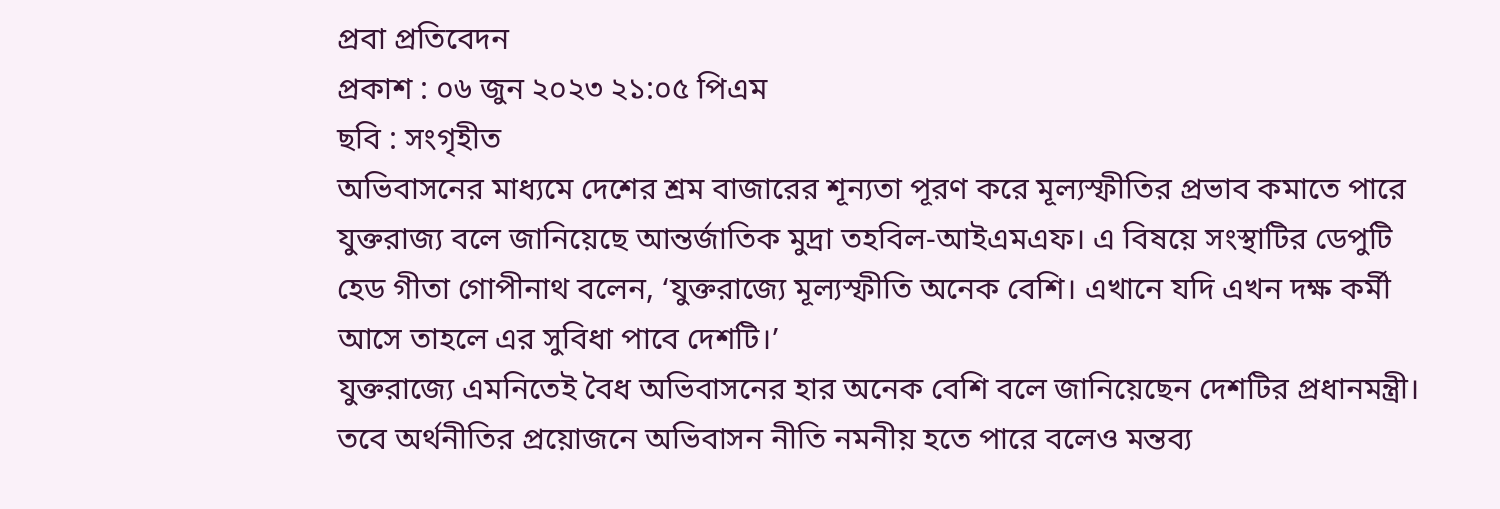প্রবা প্রতিবেদন
প্রকাশ : ০৬ জুন ২০২৩ ২১:০৫ পিএম
ছবি : সংগৃহীত
অভিবাসনের মাধ্যমে দেশের শ্রম বাজারের শূন্যতা পূরণ করে মূল্যস্ফীতির প্রভাব কমাতে পারে যুক্তরাজ্য বলে জানিয়েছে আন্তর্জাতিক মুদ্রা তহবিল-আইএমএফ। এ বিষয়ে সংস্থাটির ডেপুটি হেড গীতা গোপীনাথ বলেন, ‘যুক্তরাজ্যে মূল্যস্ফীতি অনেক বেশি। এখানে যদি এখন দক্ষ কর্মী আসে তাহলে এর সুবিধা পাবে দেশটি।’
যুক্তরাজ্যে এমনিতেই বৈধ অভিবাসনের হার অনেক বেশি বলে জানিয়েছেন দেশটির প্রধানমন্ত্রী। তবে অর্থনীতির প্রয়োজনে অভিবাসন নীতি নমনীয় হতে পারে বলেও মন্তব্য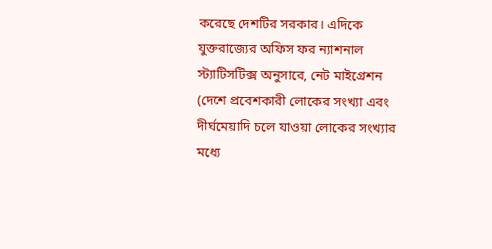করেছে দেশটির সরকার। এদিকে যুক্তরাজ্যের অফিস ফর ন্যাশনাল স্ট্যাটিসটিক্স অনুসারে, নেট মাইগ্রেশন (দেশে প্রবেশকারী লোকের সংখ্যা এবং দীর্ঘমেয়াদি চলে যাওয়া লোকের সংখ্যার মধ্যে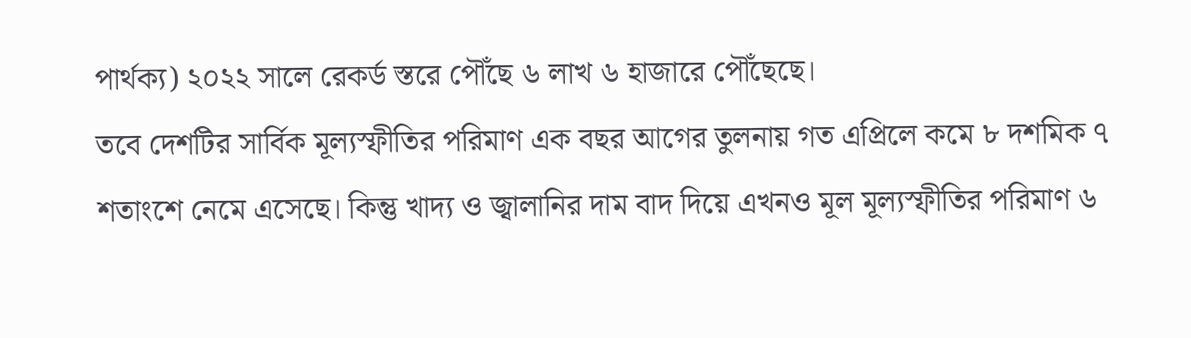পার্থক্য) ২০২২ সালে রেকর্ড স্তরে পৌঁছে ৬ লাখ ৬ হাজারে পৌঁছেছে।
তবে দেশটির সার্বিক মূল্যস্ফীতির পরিমাণ এক বছর আগের তুলনায় গত এপ্রিলে কমে ৮ দশমিক ৭ শতাংশে নেমে এসেছে। কিন্তু খাদ্য ও জ্বালানির দাম বাদ দিয়ে এখনও মূল মূল্যস্ফীতির পরিমাণ ৬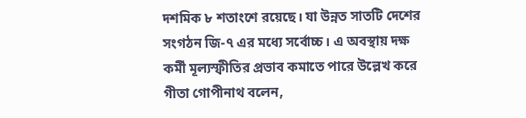দশমিক ৮ শতাংশে রয়েছে। যা উন্নত সাতটি দেশের সংগঠন জি-৭ এর মধ্যে সর্বোচ্চ। এ অবস্থায় দক্ষ কর্মী মূল্যস্ফীতির প্রভাব কমাতে পারে উল্লেখ করে গীতা গোপীনাথ বলেন,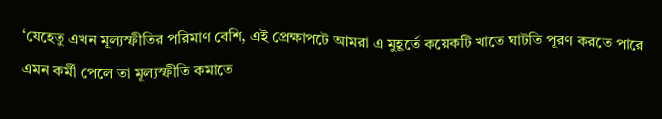‘যেহেতু এখন মূল্যস্ফীতির পরিমাণ বেশি, এই প্রেক্ষাপটে আমরা এ মুহূর্তে কয়েকটি খাতে ঘাটতি পূরণ করতে পারে এমন কর্মী পেলে তা মূল্যস্ফীতি কমাতে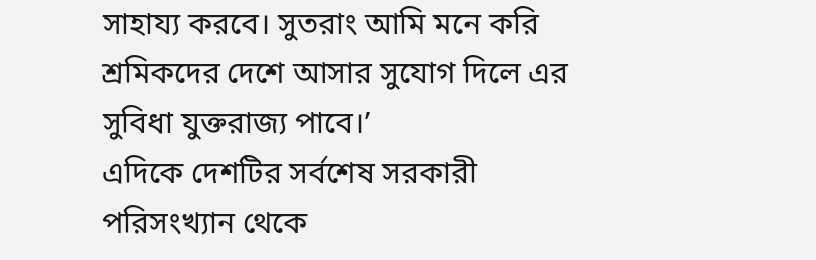সাহায্য করবে। সুতরাং আমি মনে করি শ্রমিকদের দেশে আসার সুযোগ দিলে এর সুবিধা যুক্তরাজ্য পাবে।’
এদিকে দেশটির সর্বশেষ সরকারী পরিসংখ্যান থেকে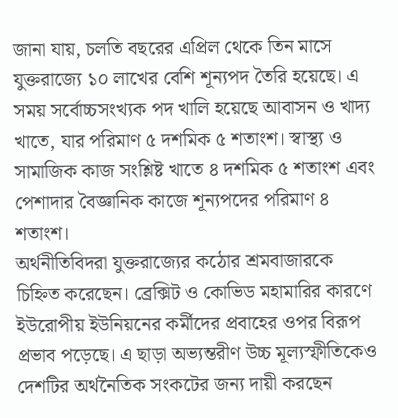জানা যায়, চলতি বছরের এপ্রিল থেকে তিন মাসে যুক্তরাজ্যে ১০ লাখের বেশি শূন্যপদ তৈরি হয়েছে। এ সময় সর্বোচ্চসংখ্যক পদ খালি হয়েছে আবাসন ও খাদ্য খাতে, যার পরিমাণ ৫ দশমিক ৫ শতাংশ। স্বাস্থ্য ও সামাজিক কাজ সংশ্লিষ্ট খাতে ৪ দশমিক ৫ শতাংশ এবং পেশাদার বৈজ্ঞানিক কাজে শূন্যপদের পরিমাণ ৪ শতাংশ।
অর্থনীতিবিদরা যুক্তরাজ্যের কঠোর শ্রমবাজারকে চিহ্নিত করেছেন। ব্রেক্সিট ও কোভিড মহামারির কারণে ইউরোপীয় ইউনিয়নের কর্মীদের প্রবাহের ওপর বিরূপ প্রভাব পড়েছে। এ ছাড়া অভ্যন্তরীণ উচ্চ মূল্যস্ফীতিকেও দেশটির অর্থনৈতিক সংকটের জন্য দায়ী করছেন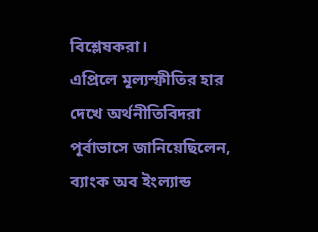বিশ্লেষকরা।
এপ্রিলে মূল্যস্ফীতির হার দেখে অর্থনীতিবিদরা পূর্বাভাসে জানিয়েছিলেন, ব্যাংক অব ইংল্যান্ড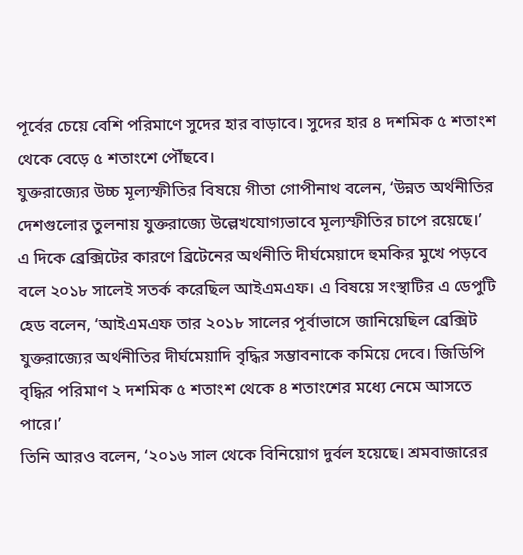পূর্বের চেয়ে বেশি পরিমাণে সুদের হার বাড়াবে। সুদের হার ৪ দশমিক ৫ শতাংশ থেকে বেড়ে ৫ শতাংশে পৌঁছবে।
যুক্তরাজ্যের উচ্চ মূল্যস্ফীতির বিষয়ে গীতা গোপীনাথ বলেন, ‘উন্নত অর্থনীতির দেশগুলোর তুলনায় যুক্তরাজ্যে উল্লেখযোগ্যভাবে মূল্যস্ফীতির চাপে রয়েছে।’
এ দিকে ব্রেক্সিটের কারণে ব্রিটেনের অর্থনীতি দীর্ঘমেয়াদে হুমকির মুখে পড়বে বলে ২০১৮ সালেই সতর্ক করেছিল আইএমএফ। এ বিষয়ে সংস্থাটির এ ডেপুটি হেড বলেন, ‘আইএমএফ তার ২০১৮ সালের পূর্বাভাসে জানিয়েছিল ব্রেক্সিট যুক্তরাজ্যের অর্থনীতির দীর্ঘমেয়াদি বৃদ্ধির সম্ভাবনাকে কমিয়ে দেবে। জিডিপি বৃদ্ধির পরিমাণ ২ দশমিক ৫ শতাংশ থেকে ৪ শতাংশের মধ্যে নেমে আসতে পারে।’
তিনি আরও বলেন, ‘২০১৬ সাল থেকে বিনিয়োগ দুর্বল হয়েছে। শ্রমবাজারের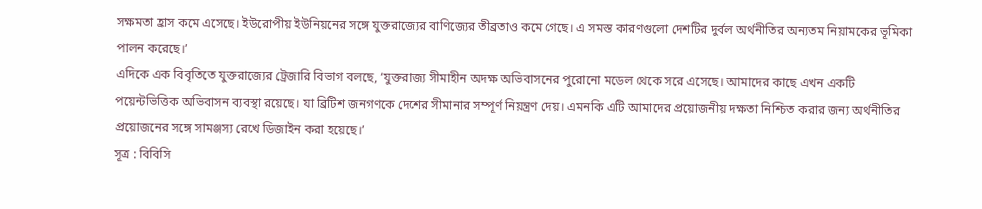সক্ষমতা হ্রাস কমে এসেছে। ইউরোপীয় ইউনিয়নের সঙ্গে যুক্তরাজ্যের বাণিজ্যের তীব্রতাও কমে গেছে। এ সমস্ত কারণগুলো দেশটির দুর্বল অর্থনীতির অন্যতম নিয়ামকের ভূমিকা পালন করেছে।’
এদিকে এক বিবৃতিতে যুক্তরাজ্যের ট্রেজারি বিভাগ বলছে, ‘যুক্তরাজ্য সীমাহীন অদক্ষ অভিবাসনের পুরোনো মডেল থেকে সরে এসেছে। আমাদের কাছে এখন একটি পয়েন্টভিত্তিক অভিবাসন ব্যবস্থা রয়েছে। যা ব্রিটিশ জনগণকে দেশের সীমানার সম্পূর্ণ নিয়ন্ত্রণ দেয়। এমনকি এটি আমাদের প্রয়োজনীয় দক্ষতা নিশ্চিত করার জন্য অর্থনীতির প্রয়োজনের সঙ্গে সামঞ্জস্য রেখে ডিজাইন করা হয়েছে।’
সূত্র : বিবিসি